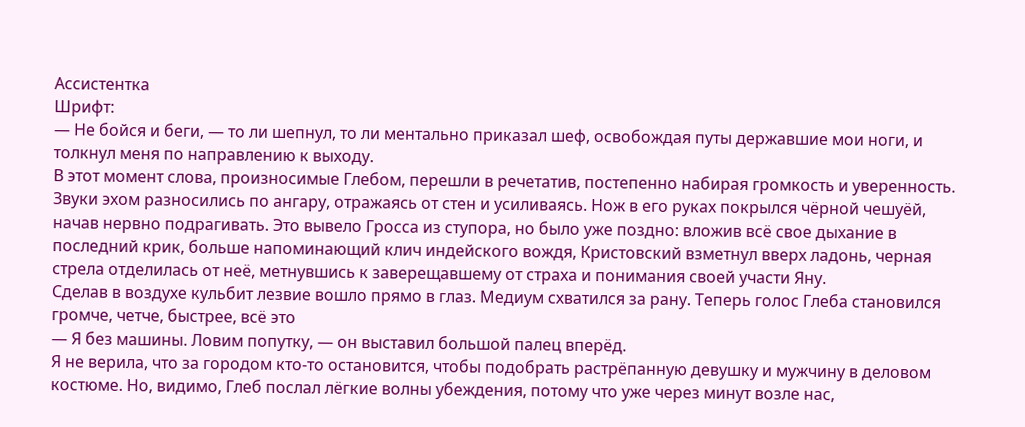Ассистентка
Шрифт:
— Не бойся и беги, — то ли шепнул, то ли ментально приказал шеф, освобождая путы державшие мои ноги, и толкнул меня по направлению к выходу.
В этот момент слова, произносимые Глебом, перешли в речетатив, постепенно набирая громкость и уверенность. Звуки эхом разносились по ангару, отражаясь от стен и усиливаясь. Нож в его руках покрылся чёрной чешуёй, начав нервно подрагивать. Это вывело Гросса из ступора, но было уже поздно: вложив всё свое дыхание в последний крик, больше напоминающий клич индейского вождя, Кристовский взметнул вверх ладонь, черная стрела отделилась от неё, метнувшись к заверещавшему от страха и понимания своей участи Яну.
Сделав в воздухе кульбит лезвие вошло прямо в глаз. Медиум схватился за рану. Теперь голос Глеба становился громче, четче, быстрее, всё это
— Я без машины. Ловим попутку, — он выставил большой палец вперёд.
Я не верила, что за городом кто-то остановится, чтобы подобрать растрёпанную девушку и мужчину в деловом костюме. Но, видимо, Глеб послал лёгкие волны убеждения, потому что уже через минут возле нас,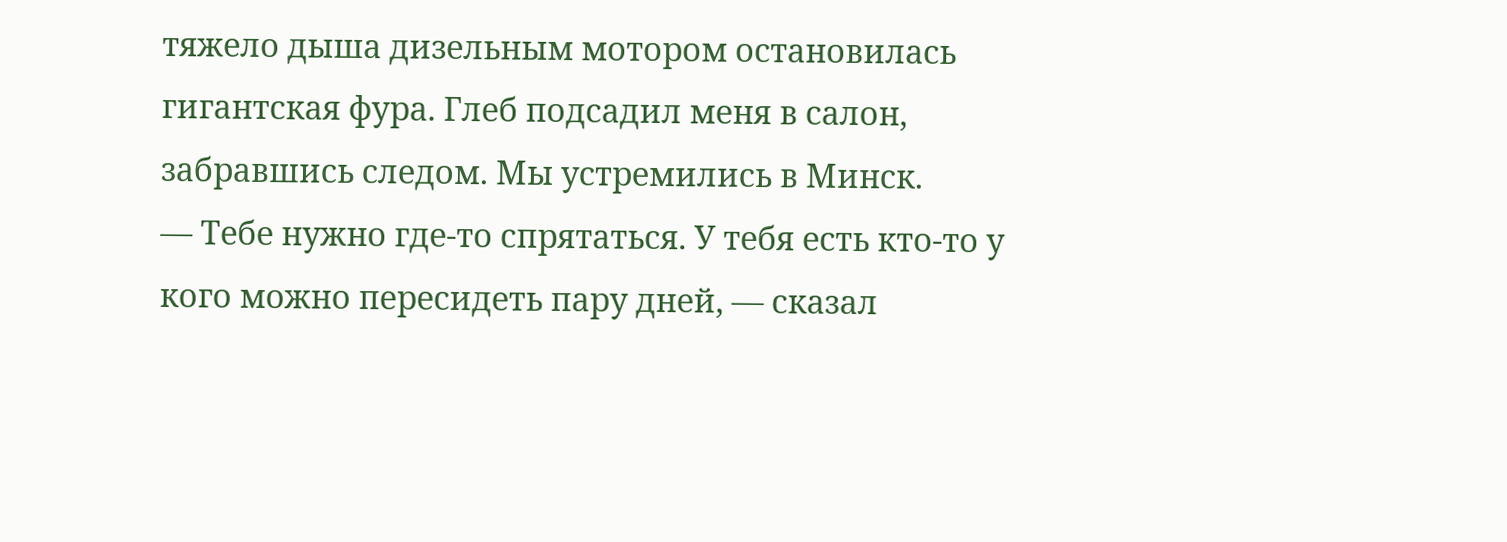тяжело дыша дизельным мотором остановилась гигантская фура. Глеб подсадил меня в салон, забравшись следом. Мы устремились в Минск.
— Тебе нужно где-то спрятаться. У тебя есть кто-то у кого можно пересидеть пару дней, — сказал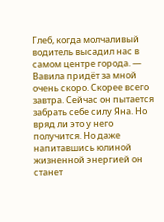Глеб, когда молчаливый водитель высадил нас в самом центре города. — Вавила придёт за мной очень скоро. Скорее всего завтра. Сейчас он пытается забрать себе силу Яна. Но вряд ли это у него получится. Но даже напитавшись юлиной жизненной энергией он станет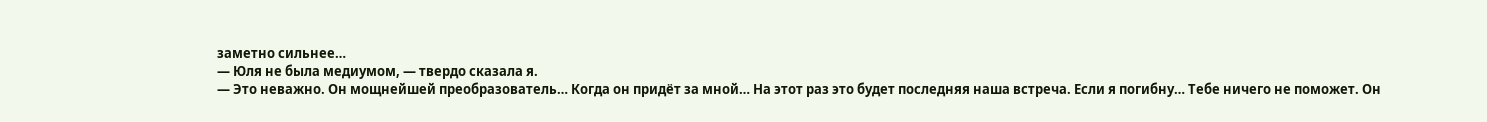заметно сильнее…
— Юля не была медиумом, — твердо сказала я.
— Это неважно. Он мощнейшей преобразователь… Когда он придёт за мной… На этот раз это будет последняя наша встреча. Если я погибну… Тебе ничего не поможет. Он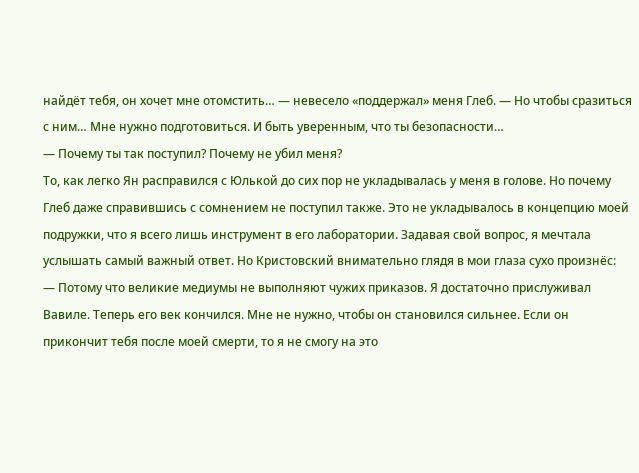найдёт тебя, он хочет мне отомстить… — невесело «поддержал» меня Глеб. — Но чтобы сразиться с ним… Мне нужно подготовиться. И быть уверенным, что ты безопасности…
— Почему ты так поступил? Почему не убил меня?
То, как легко Ян расправился с Юлькой до сих пор не укладывалась у меня в голове. Но почему Глеб даже справившись с сомнением не поступил также. Это не укладывалось в концепцию моей подружки, что я всего лишь инструмент в его лаборатории. Задавая свой вопрос, я мечтала услышать самый важный ответ. Но Кристовский внимательно глядя в мои глаза сухо произнёс:
— Потому что великие медиумы не выполняют чужих приказов. Я достаточно прислуживал Вавиле. Теперь его век кончился. Мне не нужно, чтобы он становился сильнее. Если он прикончит тебя после моей смерти, то я не смогу на это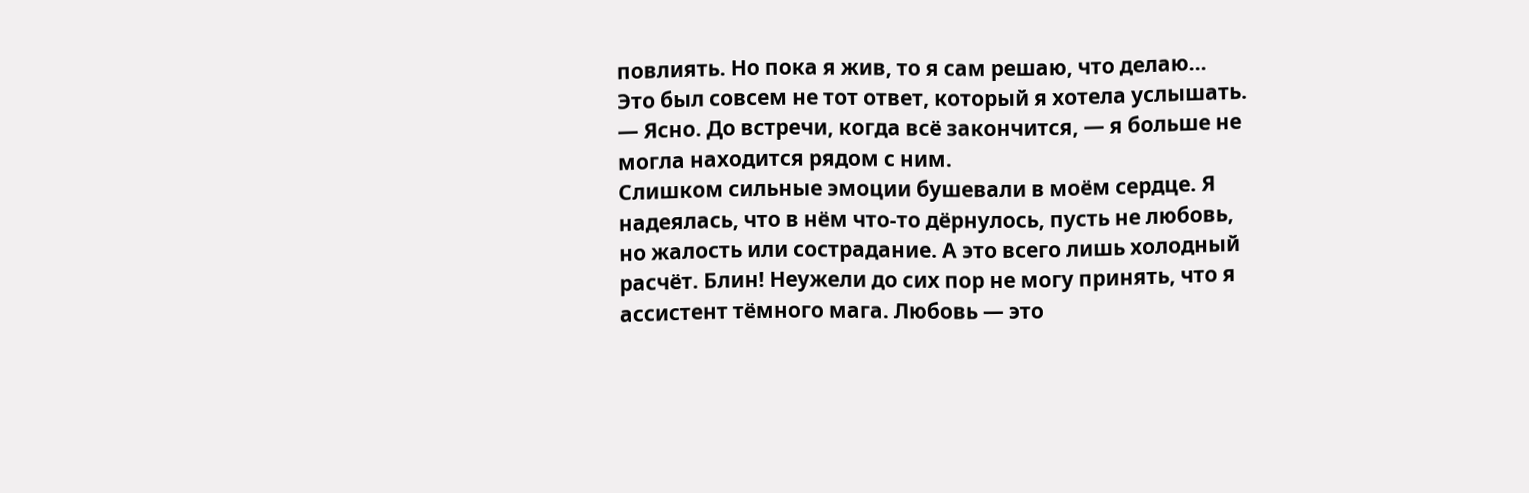повлиять. Но пока я жив, то я сам решаю, что делаю…
Это был совсем не тот ответ, который я хотела услышать.
— Ясно. До встречи, когда всё закончится, — я больше не могла находится рядом с ним.
Слишком сильные эмоции бушевали в моём сердце. Я надеялась, что в нём что-то дёрнулось, пусть не любовь, но жалость или сострадание. А это всего лишь холодный расчёт. Блин! Неужели до сих пор не могу принять, что я ассистент тёмного мага. Любовь — это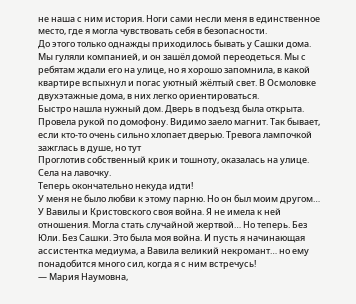не наша с ним история. Ноги сами несли меня в единственное место, где я могла чувствовать себя в безопасности.
До этого только однажды приходилось бывать у Сашки дома. Мы гуляли компанией, и он зашёл домой переодеться. Мы с ребятам ждали его на улице, но я хорошо запомнила, в какой квартире вспыхнул и погас уютный жёлтый свет. В Осмоловке двухэтажные дома, в них легко ориентироваться.
Быстро нашла нужный дом. Дверь в подъезд была открыта. Провела рукой по домофону. Видимо заело магнит. Так бывает, если кто-то очень сильно хлопает дверью. Тревога лампочкой зажглась в душе, но тут
Проглотив собственный крик и тошноту, оказалась на улице.
Села на лавочку.
Теперь окончательно некуда идти!
У меня не было любви к этому парню. Но он был моим другом… У Вавилы и Кристовского своя война. Я не имела к ней отношения. Могла стать случайной жертвой… Но теперь. Без Юли. Без Сашки. Это была моя война. И пусть я начинающая ассистентка медиума, а Вавила великий некромант… но ему понадобится много сил, когда я с ним встречусь!
— Мария Наумовна,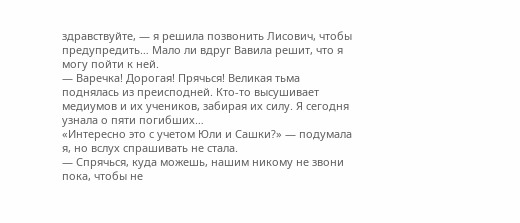здравствуйте, — я решила позвонить Лисович, чтобы предупредить… Мало ли вдруг Вавила решит, что я могу пойти к ней.
— Варечка! Дорогая! Прячься! Великая тьма поднялась из преисподней. Кто-то высушивает медиумов и их учеников, забирая их силу. Я сегодня узнала о пяти погибших…
«Интересно это с учетом Юли и Сашки?» — подумала я, но вслух спрашивать не стала.
— Спрячься, куда можешь, нашим никому не звони пока, чтобы не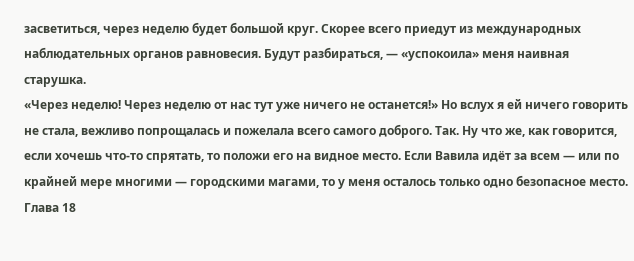засветиться, через неделю будет большой круг. Скорее всего приедут из международных наблюдательных органов равновесия. Будут разбираться, — «успокоила» меня наивная старушка.
«Через неделю! Через неделю от нас тут уже ничего не останется!» Но вслух я ей ничего говорить не стала, вежливо попрощалась и пожелала всего самого доброго. Так. Ну что же, как говорится, если хочешь что-то спрятать, то положи его на видное место. Если Вавила идёт за всем — или по крайней мере многими — городскими магами, то у меня осталось только одно безопасное место.
Глава 18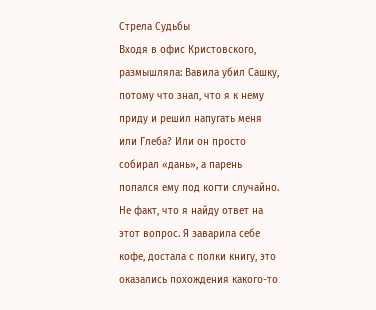Стрела Судьбы
Входя в офис Кристовского, размышляла: Вавила убил Сашку, потому что знал, что я к нему приду и решил напугать меня или Глеба? Или он просто собирал «дань», а парень попался ему под когти случайно. Не факт, что я найду ответ на этот вопрос. Я заварила себе кофе, достала с полки книгу, это оказались похождения какого-то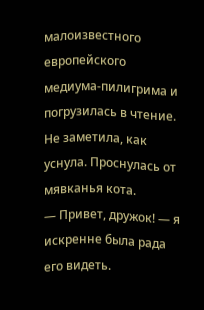малоизвестного европейского медиума-пилигрима и погрузилась в чтение. Не заметила, как уснула. Проснулась от мявканья кота.
— Привет, дружок! — я искренне была рада его видеть.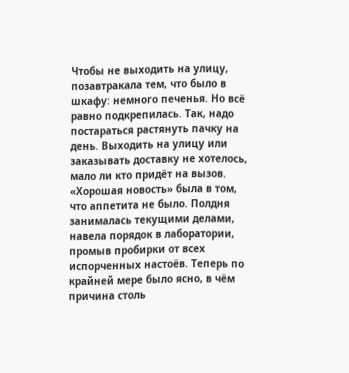Чтобы не выходить на улицу, позавтракала тем, что было в шкафу: немного печенья. Но всё равно подкрепилась. Так, надо постараться растянуть пачку на день. Выходить на улицу или заказывать доставку не хотелось, мало ли кто придёт на вызов. «Хорошая новость» была в том, что аппетита не было. Полдня занималась текущими делами, навела порядок в лаборатории, промыв пробирки от всех испорченных настоёв. Теперь по крайней мере было ясно, в чём причина столь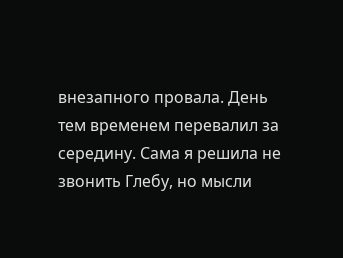внезапного провала. День тем временем перевалил за середину. Сама я решила не звонить Глебу, но мысли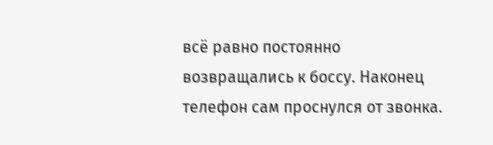всё равно постоянно возвращались к боссу. Наконец телефон сам проснулся от звонка.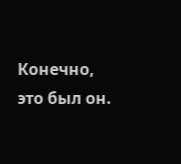Конечно, это был он.